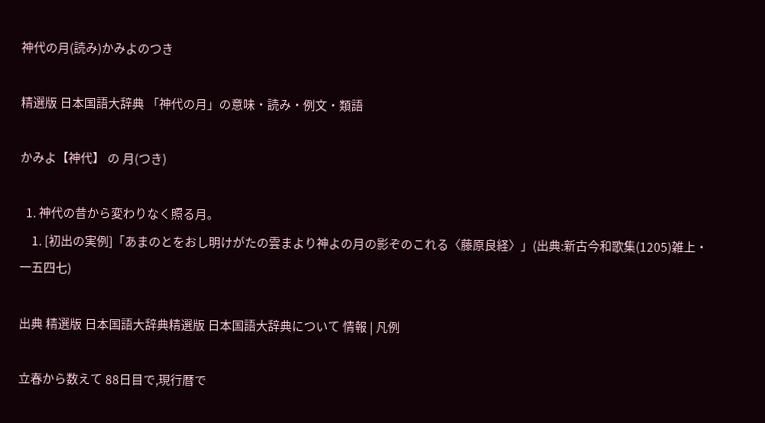神代の月(読み)かみよのつき

精選版 日本国語大辞典 「神代の月」の意味・読み・例文・類語

かみよ【神代】 の 月(つき)

  1. 神代の昔から変わりなく照る月。
    1. [初出の実例]「あまのとをおし明けがたの雲まより神よの月の影ぞのこれる〈藤原良経〉」(出典:新古今和歌集(1205)雑上・一五四七)

出典 精選版 日本国語大辞典精選版 日本国語大辞典について 情報 | 凡例

立春から数えて 88日目で,現行暦で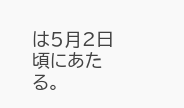は5月2日頃にあたる。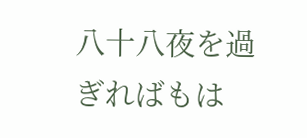八十八夜を過ぎればもは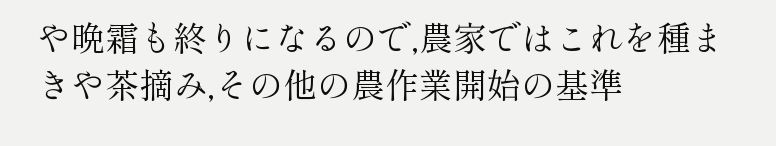や晩霜も終りになるので,農家ではこれを種まきや茶摘み,その他の農作業開始の基準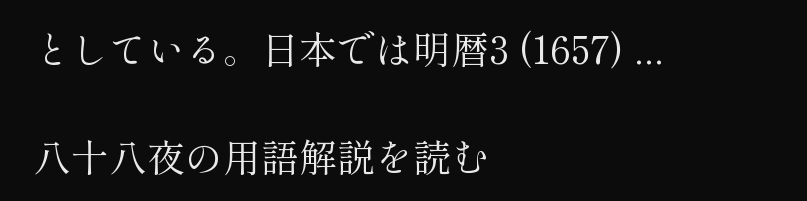としている。日本では明暦3 (1657) ...

八十八夜の用語解説を読む